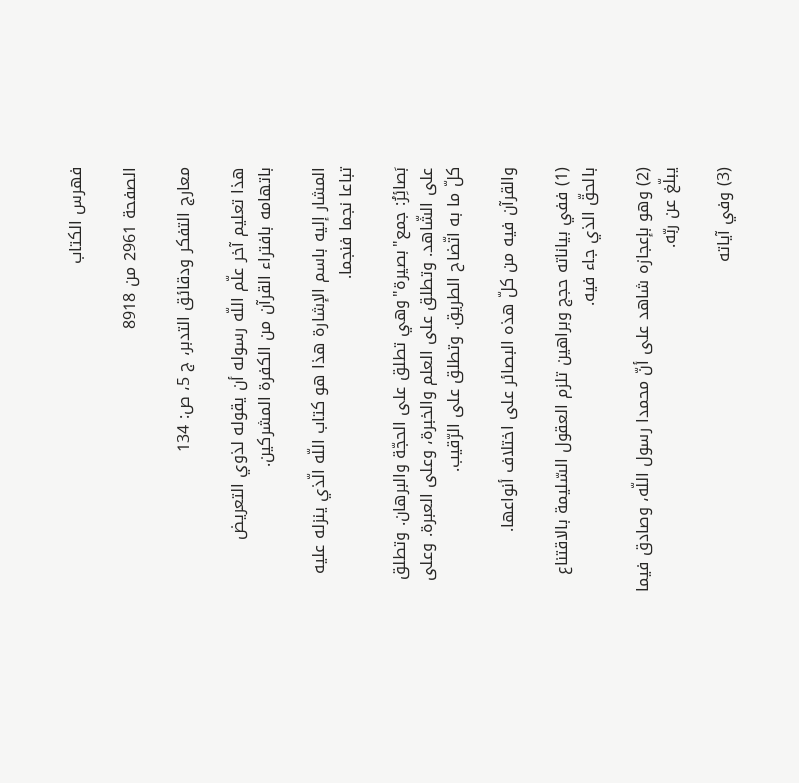فهرس الكتاب

الصفحة 2961 من 8918

معارج التفكر ودقائق التدبر، ج 5، ص: 134

هذا تعليم آخر علّم اللّه رسوله أن يقوله لذوي التعريض باتهامه بافتراء القرآن من الكفرة المشركين.

المشار إليه باسم الإشارة هذا هو كتاب اللّه الّذي ينزله عليه تباعا نجما فنجما.

بَصائِرُ: جمع"بصيرة"وهي تطلق على الحجّة والبرهان. وتطلق على الشّاهد. وتطلق على العلم والخبرة، وعلى العبرة. وعلى كلّ ما به اتّضاح الطريق. وتطلق على الرّقيب.

والقرآن فيه من كلّ هذه البصائر على اختلاف أنواعها.

(1) ففي بياناته حجج وبراهين تلزم العقول السّليمة بالاقتناع بالحقّ الذي جاء فيه.

(2) وهو بإعجازه شاهد على أنّ محمدا رسول اللّه، وصادق فيما يبلّغ عن ربّه.

(3) وفي آياته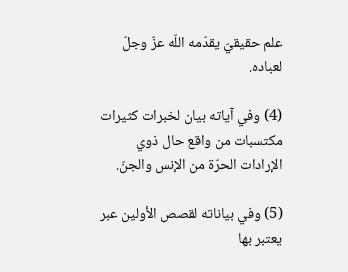علم حقيقيّ يقدّمه اللّه عزّ وجلّ لعباده.

(4) وفي آياته بيان لخبرات كثيرات مكتسبات من واقع حال ذوي الإرادات الحرّة من الإنس والجنّ.

(5) وفي بياناته لقصص الأولين عبر يعتبر بها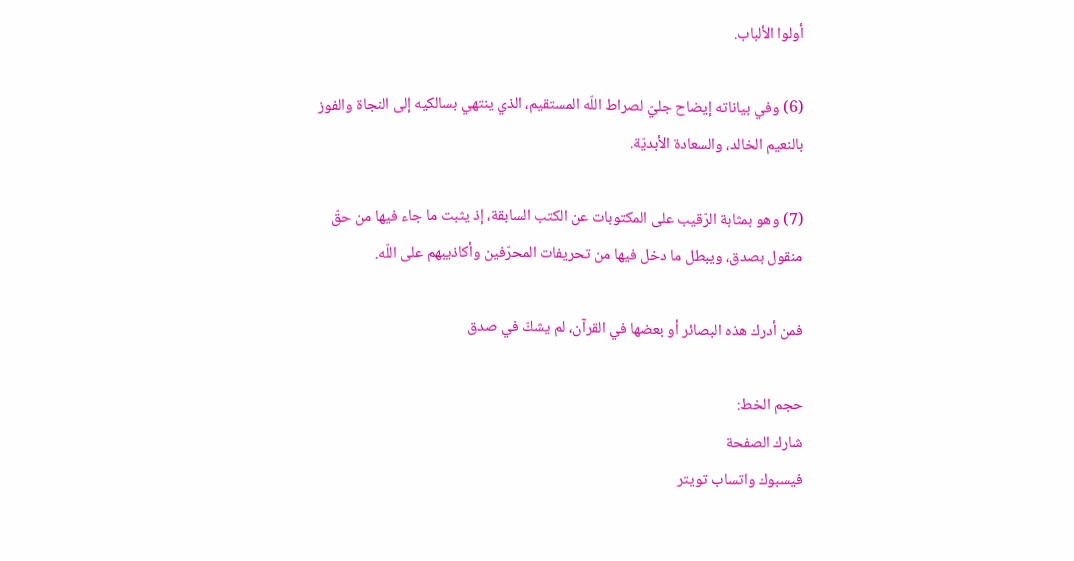أولوا الألباب.

(6) وفي بياناته إيضاح جليّ لصراط اللّه المستقيم، الذي ينتهي بسالكيه إلى النجاة والفوز بالنعيم الخالد، والسعادة الأبديّة.

(7) وهو بمثابة الرّقيب على المكتوبات عن الكتب السابقة، إذ يثبت ما جاء فيها من حقّ منقول بصدق، ويبطل ما دخل فيها من تحريفات المحرّفين وأكاذيبهم على اللّه.

فمن أدرك هذه البصائر أو بعضها في القرآن، لم يشكّ في صدق

حجم الخط:
شارك الصفحة
فيسبوك واتساب تويتر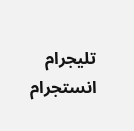تليجرام انستجرام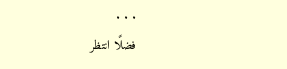. . .
فضلًا انتظر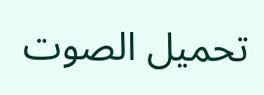تحميل الصوت